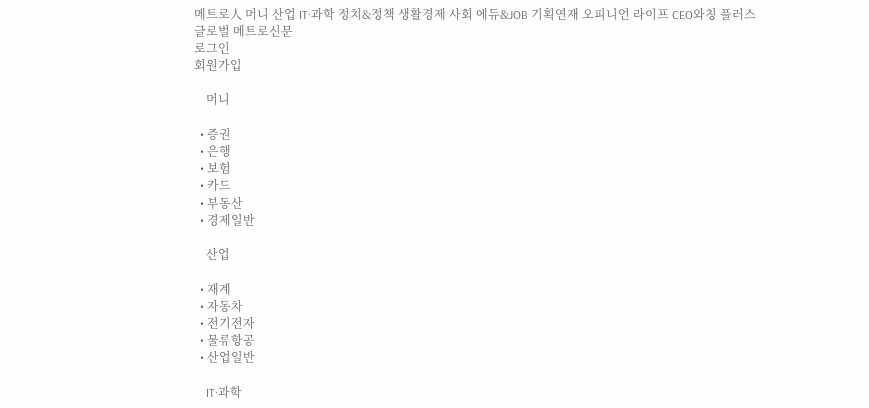메트로人 머니 산업 IT·과학 정치&정책 생활경제 사회 에듀&JOB 기획연재 오피니언 라이프 CEO와칭 플러스
글로벌 메트로신문
로그인
회원가입

    머니

  • 증권
  • 은행
  • 보험
  • 카드
  • 부동산
  • 경제일반

    산업

  • 재계
  • 자동차
  • 전기전자
  • 물류항공
  • 산업일반

    IT·과학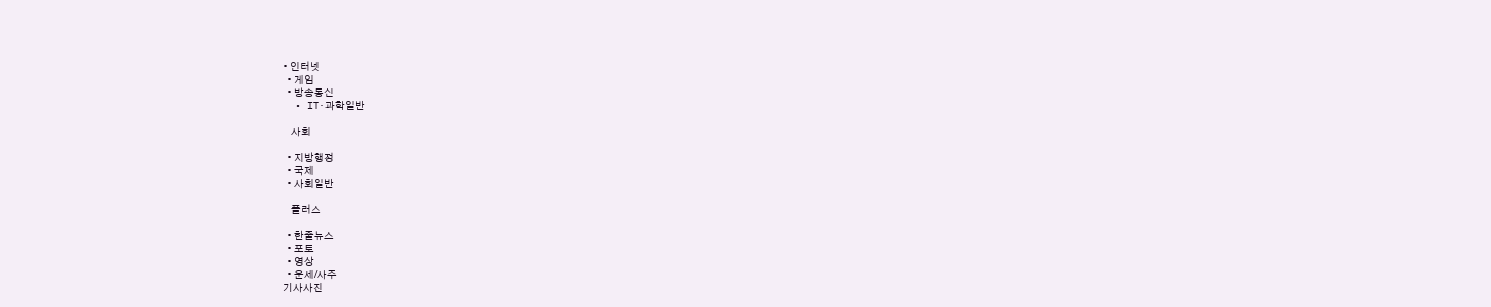• 인터넷
  • 게임
  • 방송통신
  • IT·과학일반

    사회

  • 지방행정
  • 국제
  • 사회일반

    플러스

  • 한줄뉴스
  • 포토
  • 영상
  • 운세/사주
기사사진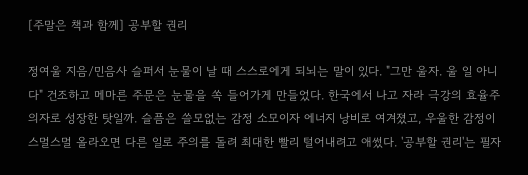[주말은 책과 함께] 공부할 권리

정여울 지음/민음사 슬퍼서 눈물이 날 때 스스로에게 되뇌는 말이 있다. "그만 울자. 울 일 아니다" 건조하고 메마른 주문은 눈물을 쏙 들어가게 만들었다. 한국에서 나고 자라 극강의 효율주의자로 성장한 탓일까. 슬픔은 쓸모없는 감정 소모이자 에너지 낭비로 여겨졌고, 우울한 감정이 스멀스멀 올라오면 다른 일로 주의를 돌려 최대한 빨리 털어내려고 애썼다. '공부할 권리'는 필자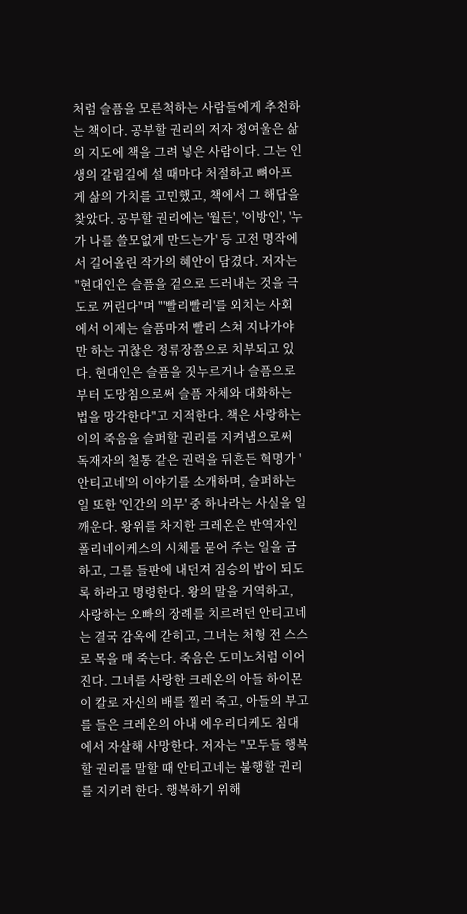처럼 슬픔을 모른척하는 사람들에게 추천하는 책이다. 공부할 권리의 저자 정여울은 삶의 지도에 책을 그려 넣은 사람이다. 그는 인생의 갈림길에 설 때마다 처절하고 뼈아프게 삶의 가치를 고민했고, 책에서 그 해답을 찾았다. 공부할 권리에는 '월든', '이방인', '누가 나를 쓸모없게 만드는가' 등 고전 명작에서 길어올린 작가의 혜안이 담겼다. 저자는 "현대인은 슬픔을 겉으로 드러내는 것을 극도로 꺼린다"며 "'빨리빨리'를 외치는 사회에서 이제는 슬픔마저 빨리 스쳐 지나가야만 하는 귀찮은 정류장쯤으로 치부되고 있다. 현대인은 슬픔을 짓누르거나 슬픔으로부터 도망침으로써 슬픔 자체와 대화하는 법을 망각한다"고 지적한다. 책은 사랑하는 이의 죽음을 슬퍼할 권리를 지켜냄으로써 독재자의 철통 같은 권력을 뒤흔든 혁명가 '안티고네'의 이야기를 소개하며, 슬퍼하는 일 또한 '인간의 의무' 중 하나라는 사실을 일깨운다. 왕위를 차지한 크레온은 반역자인 폴리네이케스의 시체를 묻어 주는 일을 금하고, 그를 들판에 내던져 짐승의 밥이 되도록 하라고 명령한다. 왕의 말을 거역하고, 사랑하는 오빠의 장례를 치르려던 안티고네는 결국 감옥에 갇히고, 그녀는 처형 전 스스로 목을 매 죽는다. 죽음은 도미노처럼 이어진다. 그녀를 사랑한 크레온의 아들 하이몬이 칼로 자신의 배를 찔러 죽고, 아들의 부고를 들은 크레온의 아내 에우리디케도 침대에서 자살해 사망한다. 저자는 "모두들 행복할 권리를 말할 때 안티고네는 불행할 권리를 지키려 한다. 행복하기 위해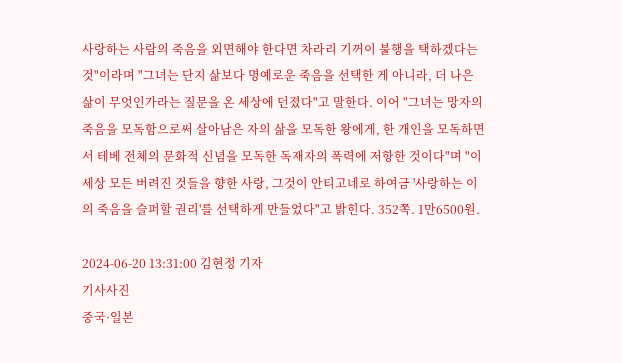사랑하는 사람의 죽음을 외면해야 한다면 차라리 기꺼이 불행을 택하겠다는 것"이라며 "그녀는 단지 삶보다 명예로운 죽음을 선택한 게 아니라, 더 나은 삶이 무엇인가라는 질문을 온 세상에 던졌다"고 말한다. 이어 "그녀는 망자의 죽음을 모독함으로써 살아남은 자의 삶을 모독한 왕에게, 한 개인을 모독하면서 테베 전체의 문화적 신념을 모독한 독재자의 폭력에 저항한 것이다"며 "이 세상 모든 버려진 것들을 향한 사랑, 그것이 안티고네로 하여금 '사랑하는 이의 죽음을 슬퍼할 권리'를 선택하게 만들었다"고 밝힌다. 352쪽. 1만6500원.

2024-06-20 13:31:00 김현정 기자
기사사진
중국·일본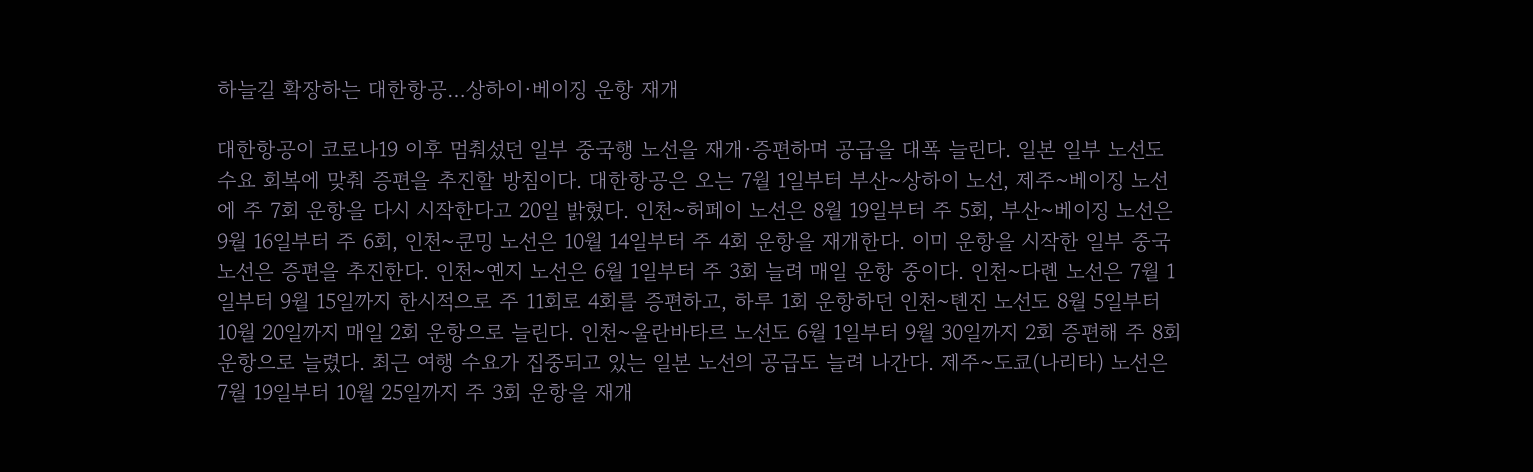하늘길 확장하는 대한항공…상하이·베이징 운항 재개

대한항공이 코로나19 이후 멈춰섰던 일부 중국행 노선을 재개·증편하며 공급을 대폭 늘린다. 일본 일부 노선도 수요 회복에 맞춰 증편을 추진할 방침이다. 대한항공은 오는 7월 1일부터 부산~상하이 노선, 제주~베이징 노선에 주 7회 운항을 다시 시작한다고 20일 밝혔다. 인천~허페이 노선은 8월 19일부터 주 5회, 부산~베이징 노선은 9월 16일부터 주 6회, 인천~쿤밍 노선은 10월 14일부터 주 4회 운항을 재개한다. 이미 운항을 시작한 일부 중국 노선은 증편을 추진한다. 인천~옌지 노선은 6월 1일부터 주 3회 늘려 매일 운항 중이다. 인천~다롄 노선은 7월 1일부터 9월 15일까지 한시적으로 주 11회로 4회를 증편하고, 하루 1회 운항하던 인천~톈진 노선도 8월 5일부터 10월 20일까지 매일 2회 운항으로 늘린다. 인천~울란바타르 노선도 6월 1일부터 9월 30일까지 2회 증편해 주 8회 운항으로 늘렸다. 최근 여행 수요가 집중되고 있는 일본 노선의 공급도 늘려 나간다. 제주~도쿄(나리타) 노선은 7월 19일부터 10월 25일까지 주 3회 운항을 재개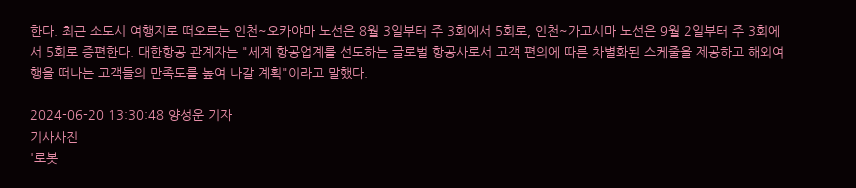한다. 최근 소도시 여행지로 떠오르는 인천~오카야마 노선은 8월 3일부터 주 3회에서 5회로, 인천~가고시마 노선은 9월 2일부터 주 3회에서 5회로 증편한다. 대한항공 관계자는 "세계 항공업계를 선도하는 글로벌 항공사로서 고객 편의에 따른 차별화된 스케줄을 제공하고 해외여행을 떠나는 고객들의 만족도를 높여 나갈 계획"이라고 말했다.

2024-06-20 13:30:48 양성운 기자
기사사진
'로봇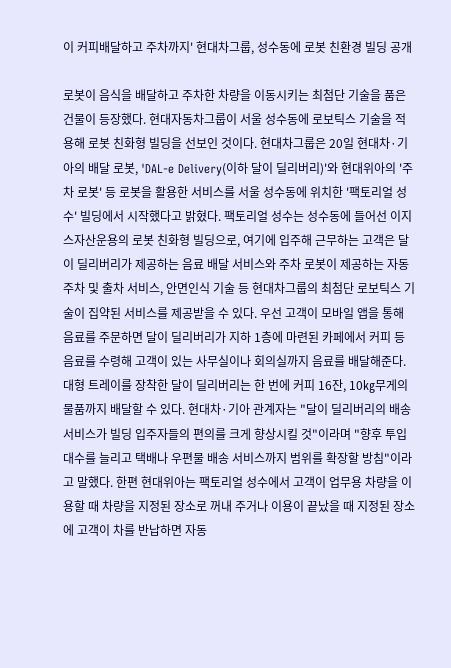이 커피배달하고 주차까지' 현대차그룹, 성수동에 로봇 친환경 빌딩 공개

로봇이 음식을 배달하고 주차한 차량을 이동시키는 최첨단 기술을 품은 건물이 등장했다. 현대자동차그룹이 서울 성수동에 로보틱스 기술을 적용해 로봇 친화형 빌딩을 선보인 것이다. 현대차그룹은 20일 현대차·기아의 배달 로봇, 'DAL-e Delivery(이하 달이 딜리버리)'와 현대위아의 '주차 로봇' 등 로봇을 활용한 서비스를 서울 성수동에 위치한 '팩토리얼 성수' 빌딩에서 시작했다고 밝혔다. 팩토리얼 성수는 성수동에 들어선 이지스자산운용의 로봇 친화형 빌딩으로, 여기에 입주해 근무하는 고객은 달이 딜리버리가 제공하는 음료 배달 서비스와 주차 로봇이 제공하는 자동 주차 및 출차 서비스, 안면인식 기술 등 현대차그룹의 최첨단 로보틱스 기술이 집약된 서비스를 제공받을 수 있다. 우선 고객이 모바일 앱을 통해 음료를 주문하면 달이 딜리버리가 지하 1층에 마련된 카페에서 커피 등 음료를 수령해 고객이 있는 사무실이나 회의실까지 음료를 배달해준다. 대형 트레이를 장착한 달이 딜리버리는 한 번에 커피 16잔, 10㎏무게의 물품까지 배달할 수 있다. 현대차·기아 관계자는 "달이 딜리버리의 배송 서비스가 빌딩 입주자들의 편의를 크게 향상시킬 것"이라며 "향후 투입 대수를 늘리고 택배나 우편물 배송 서비스까지 범위를 확장할 방침"이라고 말했다. 한편 현대위아는 팩토리얼 성수에서 고객이 업무용 차량을 이용할 때 차량을 지정된 장소로 꺼내 주거나 이용이 끝났을 때 지정된 장소에 고객이 차를 반납하면 자동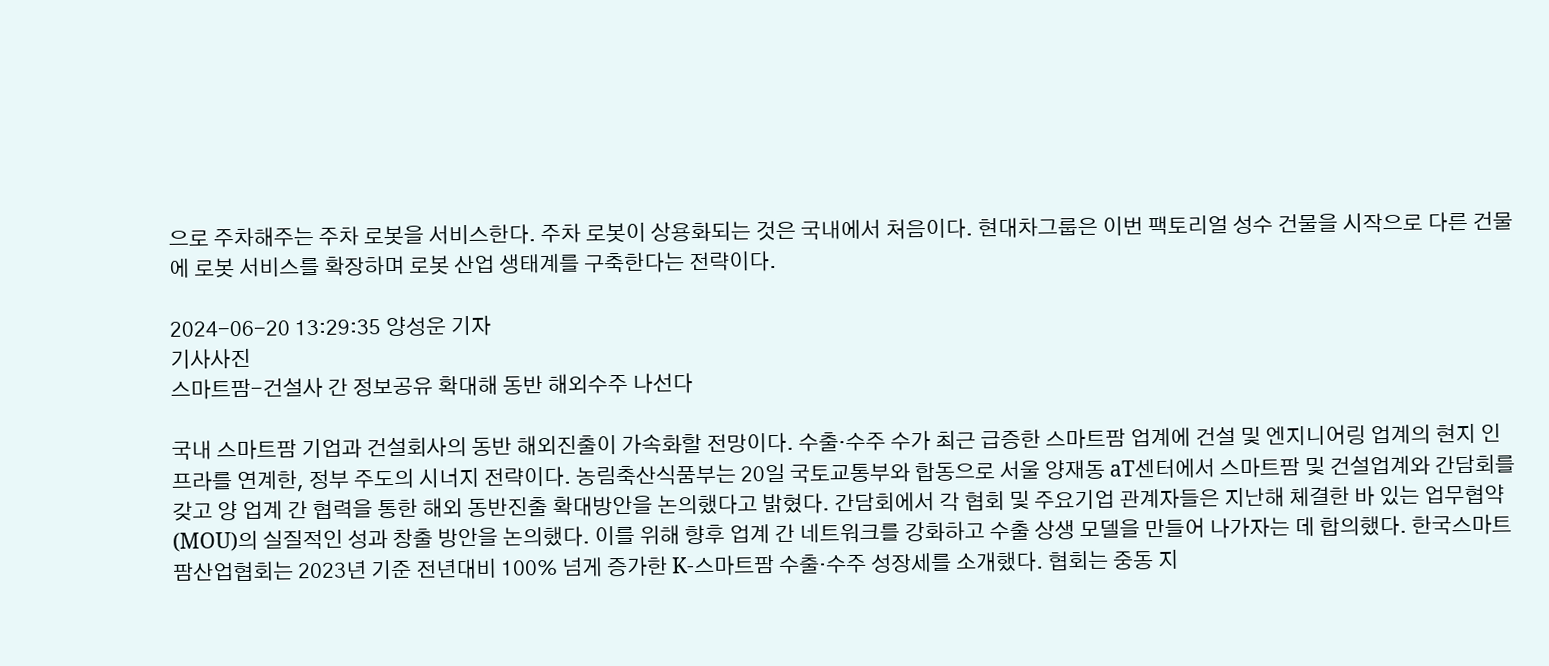으로 주차해주는 주차 로봇을 서비스한다. 주차 로봇이 상용화되는 것은 국내에서 처음이다. 현대차그룹은 이번 팩토리얼 성수 건물을 시작으로 다른 건물에 로봇 서비스를 확장하며 로봇 산업 생태계를 구축한다는 전략이다.

2024-06-20 13:29:35 양성운 기자
기사사진
스마트팜-건설사 간 정보공유 확대해 동반 해외수주 나선다

국내 스마트팜 기업과 건설회사의 동반 해외진출이 가속화할 전망이다. 수출·수주 수가 최근 급증한 스마트팜 업계에 건설 및 엔지니어링 업계의 현지 인프라를 연계한, 정부 주도의 시너지 전략이다. 농림축산식품부는 20일 국토교통부와 합동으로 서울 양재동 aT센터에서 스마트팜 및 건설업계와 간담회를 갖고 양 업계 간 협력을 통한 해외 동반진출 확대방안을 논의했다고 밝혔다. 간담회에서 각 협회 및 주요기업 관계자들은 지난해 체결한 바 있는 업무협약(MOU)의 실질적인 성과 창출 방안을 논의했다. 이를 위해 향후 업계 간 네트워크를 강화하고 수출 상생 모델을 만들어 나가자는 데 합의했다. 한국스마트팜산업협회는 2023년 기준 전년대비 100% 넘게 증가한 K-스마트팜 수출·수주 성장세를 소개했다. 협회는 중동 지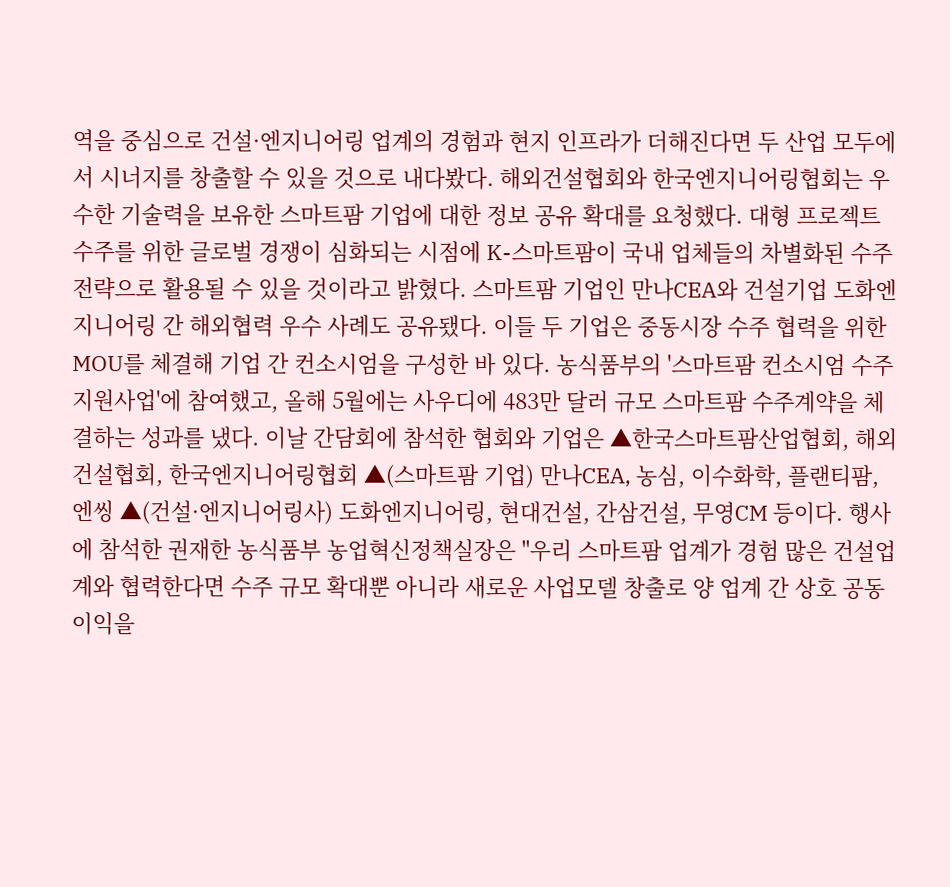역을 중심으로 건설·엔지니어링 업계의 경험과 현지 인프라가 더해진다면 두 산업 모두에서 시너지를 창출할 수 있을 것으로 내다봤다. 해외건설협회와 한국엔지니어링협회는 우수한 기술력을 보유한 스마트팜 기업에 대한 정보 공유 확대를 요청했다. 대형 프로젝트 수주를 위한 글로벌 경쟁이 심화되는 시점에 K-스마트팜이 국내 업체들의 차별화된 수주 전략으로 활용될 수 있을 것이라고 밝혔다. 스마트팜 기업인 만나CEA와 건설기업 도화엔지니어링 간 해외협력 우수 사례도 공유됐다. 이들 두 기업은 중동시장 수주 협력을 위한 MOU를 체결해 기업 간 컨소시엄을 구성한 바 있다. 농식품부의 '스마트팜 컨소시엄 수주지원사업'에 참여했고, 올해 5월에는 사우디에 483만 달러 규모 스마트팜 수주계약을 체결하는 성과를 냈다. 이날 간담회에 참석한 협회와 기업은 ▲한국스마트팜산업협회, 해외건설협회, 한국엔지니어링협회 ▲(스마트팜 기업) 만나CEA, 농심, 이수화학, 플랜티팜, 엔씽 ▲(건설·엔지니어링사) 도화엔지니어링, 현대건설, 간삼건설, 무영CM 등이다. 행사에 참석한 권재한 농식품부 농업혁신정책실장은 "우리 스마트팜 업계가 경험 많은 건설업계와 협력한다면 수주 규모 확대뿐 아니라 새로운 사업모델 창출로 양 업계 간 상호 공동이익을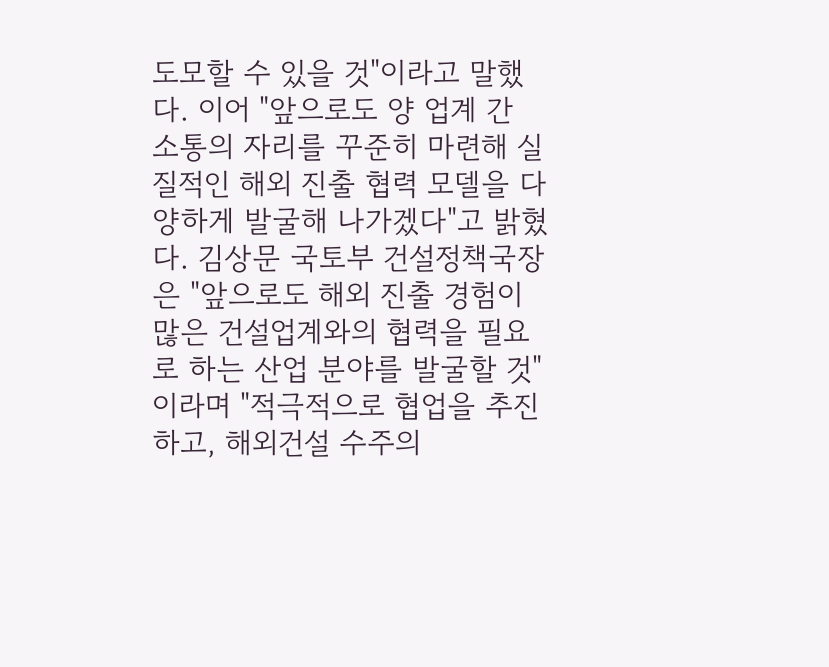도모할 수 있을 것"이라고 말했다. 이어 "앞으로도 양 업계 간 소통의 자리를 꾸준히 마련해 실질적인 해외 진출 협력 모델을 다양하게 발굴해 나가겠다"고 밝혔다. 김상문 국토부 건설정책국장은 "앞으로도 해외 진출 경험이 많은 건설업계와의 협력을 필요로 하는 산업 분야를 발굴할 것"이라며 "적극적으로 협업을 추진하고, 해외건설 수주의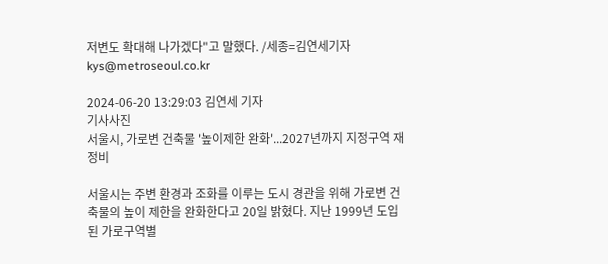저변도 확대해 나가겠다"고 말했다. /세종=김연세기자 kys@metroseoul.co.kr

2024-06-20 13:29:03 김연세 기자
기사사진
서울시, 가로변 건축물 '높이제한 완화'...2027년까지 지정구역 재정비

서울시는 주변 환경과 조화를 이루는 도시 경관을 위해 가로변 건축물의 높이 제한을 완화한다고 20일 밝혔다. 지난 1999년 도입된 가로구역별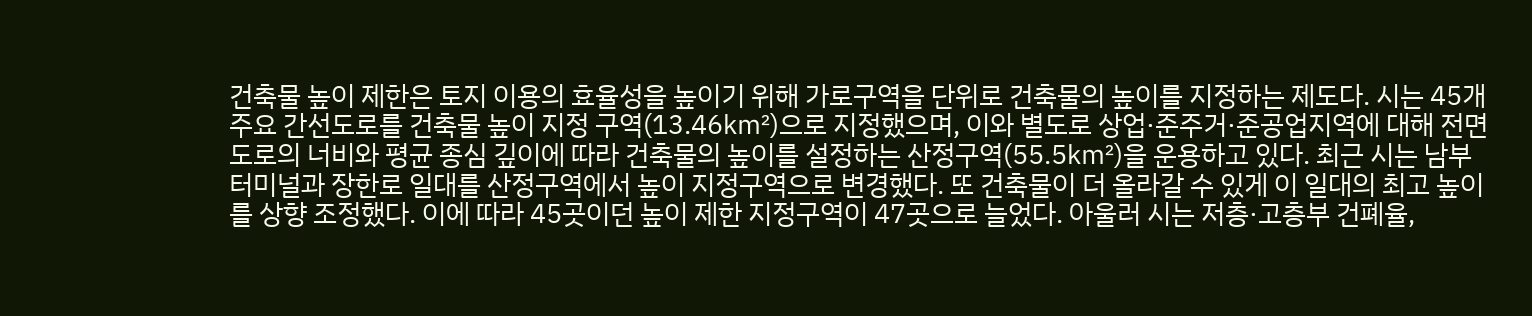건축물 높이 제한은 토지 이용의 효율성을 높이기 위해 가로구역을 단위로 건축물의 높이를 지정하는 제도다. 시는 45개 주요 간선도로를 건축물 높이 지정 구역(13.46㎢)으로 지정했으며, 이와 별도로 상업·준주거·준공업지역에 대해 전면도로의 너비와 평균 종심 깊이에 따라 건축물의 높이를 설정하는 산정구역(55.5㎢)을 운용하고 있다. 최근 시는 남부터미널과 장한로 일대를 산정구역에서 높이 지정구역으로 변경했다. 또 건축물이 더 올라갈 수 있게 이 일대의 최고 높이를 상향 조정했다. 이에 따라 45곳이던 높이 제한 지정구역이 47곳으로 늘었다. 아울러 시는 저층·고층부 건폐율,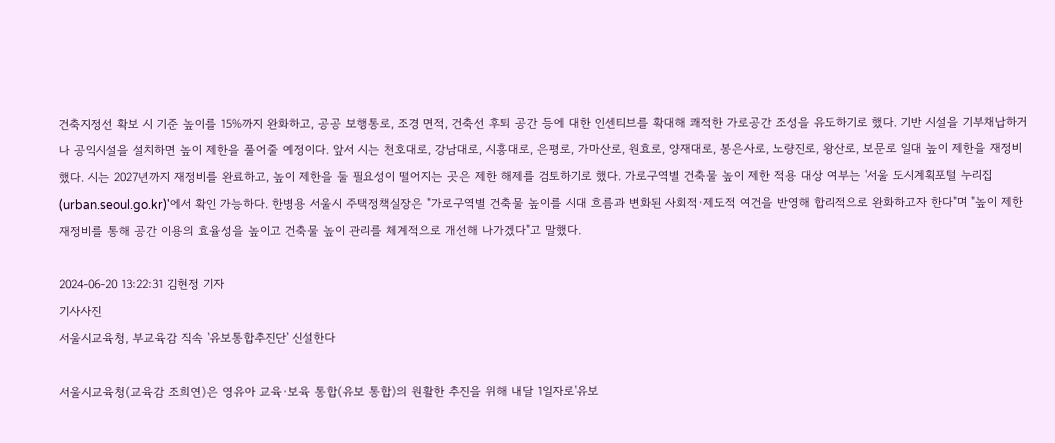건축지정선 확보 시 기준 높이를 15%까지 완화하고, 공공 보행통로, 조경 면적, 건축선 후퇴 공간 등에 대한 인센티브를 확대해 쾌적한 가로공간 조성을 유도하기로 했다. 기반 시설을 기부채납하거나 공익시설을 설치하면 높이 제한을 풀어줄 예정이다. 앞서 시는 천호대로, 강남대로, 시흥대로, 은평로, 가마산로, 원효로, 양재대로, 봉은사로, 노량진로, 왕산로, 보문로 일대 높이 제한을 재정비했다. 시는 2027년까지 재정비를 완료하고, 높이 제한을 둘 필요성이 떨어지는 곳은 제한 해제를 검토하기로 했다. 가로구역별 건축물 높이 제한 적용 대상 여부는 '서울 도시계획포털 누리집(urban.seoul.go.kr)'에서 확인 가능하다. 한병용 서울시 주택정책실장은 "가로구역별 건축물 높이를 시대 흐름과 변화된 사회적·제도적 여건을 반영해 합리적으로 완화하고자 한다"며 "높이 제한 재정비를 통해 공간 이용의 효율성을 높이고 건축물 높이 관리를 체계적으로 개선해 나가겠다"고 말했다.

2024-06-20 13:22:31 김현정 기자
기사사진
서울시교육청, 부교육감 직속 '유보통합추진단' 신설한다

서울시교육청(교육감 조희연)은 영유아 교육·보육 통합(유보 통합)의 원활한 추진을 위해 내달 1일자로'유보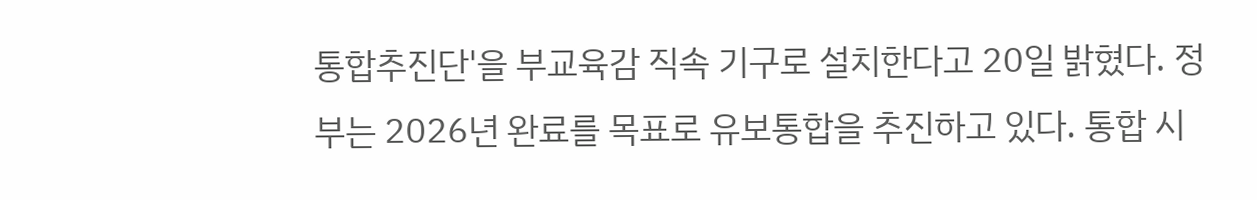통합추진단'을 부교육감 직속 기구로 설치한다고 20일 밝혔다. 정부는 2026년 완료를 목표로 유보통합을 추진하고 있다. 통합 시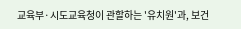교육부·시도교육청이 관할하는 '유치원'과, 보건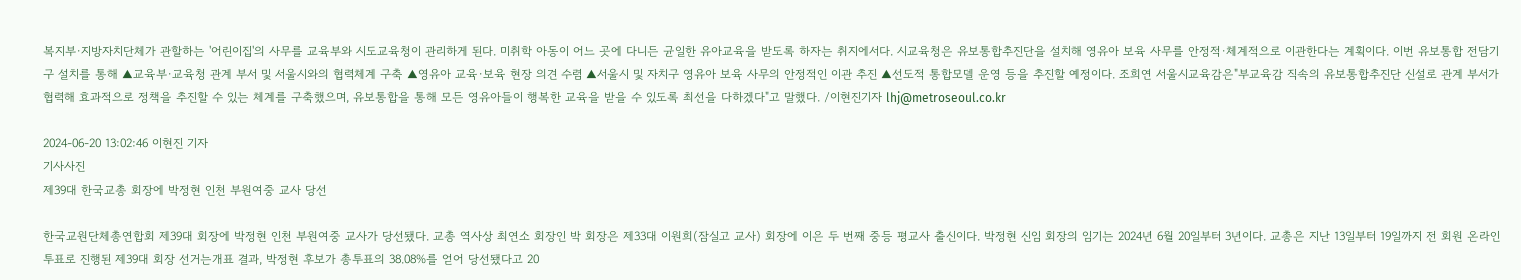복지부·지방자치단체가 관할하는 '어린이집'의 사무를 교육부와 시도교육청이 관리하게 된다. 미취학 아동이 어느 곳에 다니든 균일한 유아교육을 받도록 하자는 취지에서다. 시교육청은 유보통합추진단을 설치해 영유아 보육 사무를 안정적·체계적으로 이관한다는 계획이다. 이번 유보통합 전담기구 설치를 통해 ▲교육부·교육청 관계 부서 및 서울시와의 협력체계 구축 ▲영유아 교육·보육 현장 의견 수렴 ▲서울시 및 자치구 영유아 보육 사무의 안정적인 이관 추진 ▲선도적 통합모델 운영 등을 추진할 예정이다. 조희연 서울시교육감은"부교육감 직속의 유보통합추진단 신설로 관계 부서가 협력해 효과적으로 정책을 추진할 수 있는 체계를 구축했으며, 유보통합을 통해 모든 영유아들이 행복한 교육을 받을 수 있도록 최선을 다하겠다"고 말했다. /이현진기자 lhj@metroseoul.co.kr

2024-06-20 13:02:46 이현진 기자
기사사진
제39대 한국교총 회장에 박정현 인천 부원여중 교사 당선

한국교원단체총연합회 제39대 회장에 박정현 인천 부원여중 교사가 당선됐다. 교총 역사상 최연소 회장인 박 회장은 제33대 이원희(잠실고 교사) 회장에 이은 두 번째 중등 평교사 출신이다. 박정현 신임 회장의 임기는 2024년 6월 20일부터 3년이다. 교총은 지난 13일부터 19일까지 전 회원 온라인 투표로 진행된 제39대 회장 선거는개표 결과, 박정현 후보가 총투표의 38.08%를 얻어 당선됐다고 20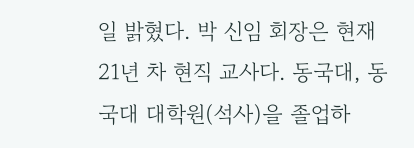일 밝혔다. 박 신임 회장은 현재 21년 차 현직 교사다. 동국대, 동국대 대학원(석사)을 졸업하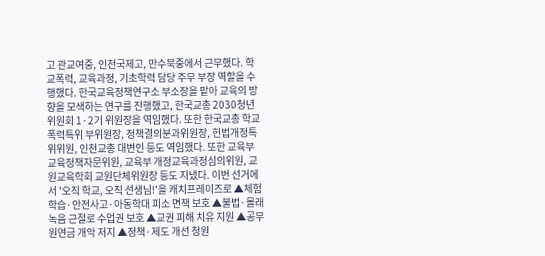고 관교여중, 인천국제고, 만수북중에서 근무했다. 학교폭력, 교육과정, 기초학력 담당 주무 부장 역할을 수행했다. 한국교육정책연구소 부소장을 맡아 교육의 방향을 모색하는 연구를 진행했고, 한국교총 2030청년위원회 1·2기 위원장을 역임했다. 또한 한국교총 학교폭력특위 부위원장, 정책결의분과위원장, 헌법개정특위위원, 인천교총 대변인 등도 역임했다. 또한 교육부 교육정책자문위원, 교육부 개정교육과정심의위원, 교원교육학회 교원단체위원장 등도 지냈다. 이번 선거에서 '오직 학교, 오직 선생님!'을 캐치프레이즈로 ▲체험학습·안전사고·아동학대 피소 면책 보호 ▲불법·몰래 녹음 근절로 수업권 보호 ▲교권 피해 치유 지원 ▲공무원연금 개악 저지 ▲정책·제도 개선 청원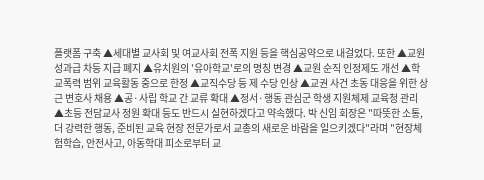플랫폼 구축 ▲세대별 교사회 및 여교사회 전폭 지원 등을 핵심공약으로 내걸었다. 또한 ▲교원성과급 차등 지급 폐지 ▲유치원의 '유아학교'로의 명칭 변경 ▲교원 순직 인정제도 개선 ▲학교폭력 범위 교육활동 중으로 한정 ▲교직수당 등 제 수당 인상 ▲교권 사건 초동 대응을 위한 상근 변호사 채용 ▲공·사립 학교 간 교류 확대 ▲정서·행동 관심군 학생 지원체제 교육청 관리 ▲초등 전담교사 정원 확대 등도 반드시 실현하겠다고 약속했다. 박 신임 회장은 "따뜻한 소통, 더 강력한 행동, 준비된 교육 현장 전문가로서 교총의 새로운 바람을 일으키겠다"라며 "현장체험학습, 안전사고, 아동학대 피소로부터 교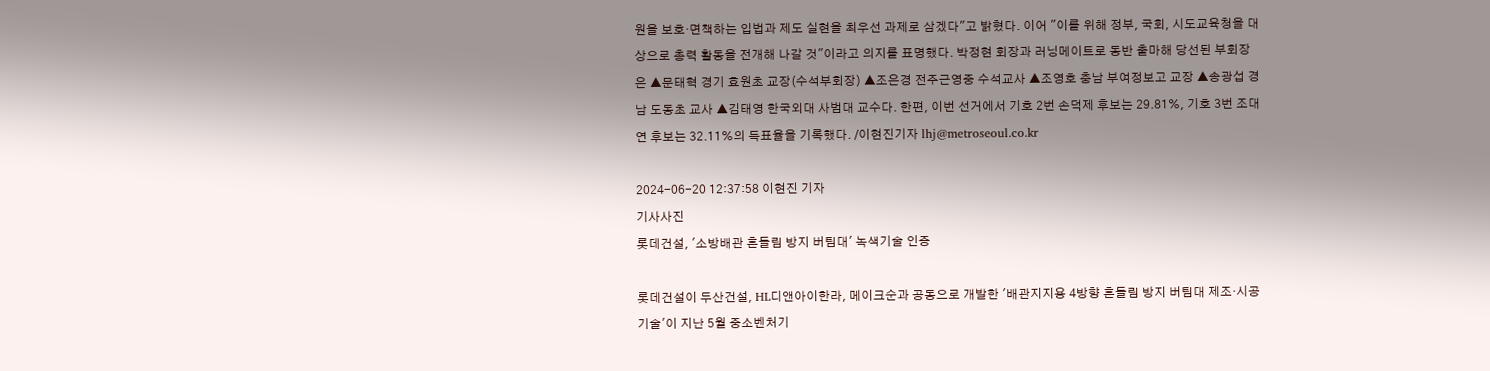원을 보호·면책하는 입법과 제도 실현을 최우선 과제로 삼겠다"고 밝혔다. 이어 "이를 위해 정부, 국회, 시도교육청을 대상으로 총력 활동을 전개해 나갈 것"이라고 의지를 표명했다. 박정현 회장과 러닝메이트로 동반 출마해 당선된 부회장은 ▲문태혁 경기 효원초 교장(수석부회장) ▲조은경 전주근영중 수석교사 ▲조영호 충남 부여정보고 교장 ▲송광섭 경남 도동초 교사 ▲김태영 한국외대 사범대 교수다. 한편, 이번 선거에서 기호 2번 손덕제 후보는 29.81%, 기호 3번 조대연 후보는 32.11%의 득표율을 기록했다. /이현진기자 lhj@metroseoul.co.kr

2024-06-20 12:37:58 이현진 기자
기사사진
롯데건설, '소방배관 흔들림 방지 버팀대' 녹색기술 인증

롯데건설이 두산건설, HL디앤아이한라, 메이크순과 공동으로 개발한 '배관지지용 4방향 흔들림 방지 버팀대 제조·시공 기술'이 지난 5월 중소벤처기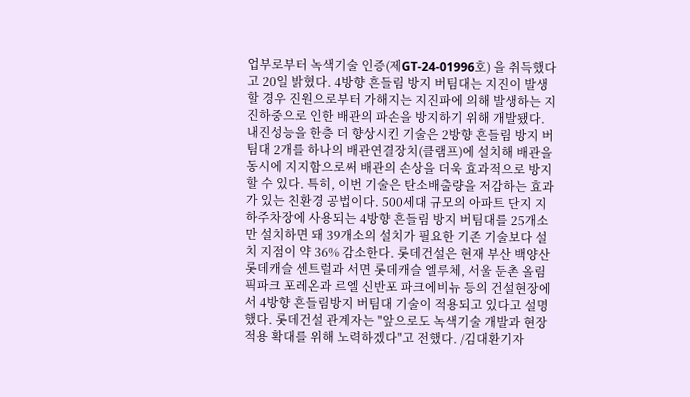업부로부터 녹색기술 인증(제GT-24-01996호) 을 취득했다고 20일 밝혔다. 4방향 흔들림 방지 버팀대는 지진이 발생할 경우 진원으로부터 가해지는 지진파에 의해 발생하는 지진하중으로 인한 배관의 파손을 방지하기 위해 개발됐다. 내진성능을 한층 더 향상시킨 기술은 2방향 흔들림 방지 버팀대 2개를 하나의 배관연결장치(클램프)에 설치해 배관을 동시에 지지함으로써 배관의 손상을 더욱 효과적으로 방지할 수 있다. 특히, 이번 기술은 탄소배출량을 저감하는 효과가 있는 친환경 공법이다. 500세대 규모의 아파트 단지 지하주차장에 사용되는 4방향 흔들림 방지 버팀대를 25개소만 설치하면 돼 39개소의 설치가 필요한 기존 기술보다 설치 지점이 약 36% 감소한다. 롯데건설은 현재 부산 백양산 롯데캐슬 센트럴과 서면 롯데캐슬 엘루체, 서울 둔촌 올림픽파크 포레온과 르엘 신반포 파크에비뉴 등의 건설현장에서 4방향 흔들림방지 버팀대 기술이 적용되고 있다고 설명했다. 롯데건설 관계자는 "앞으로도 녹색기술 개발과 현장 적용 확대를 위해 노력하겠다"고 전했다. /김대환기자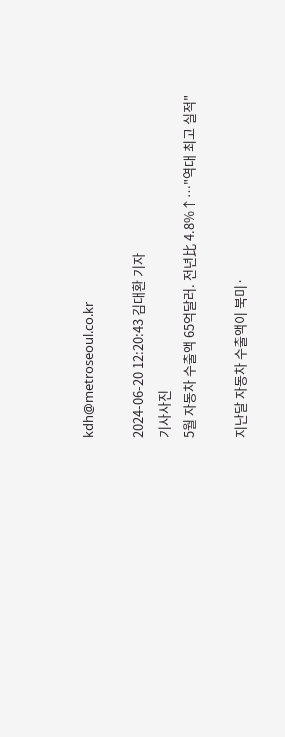kdh@metroseoul.co.kr

2024-06-20 12:20:43 김대환 기자
기사사진
5월 자동차 수출액 65억달러. 전년比 4.8%↑…"역대 최고 실적"

지난달 자동차 수출액이 북미·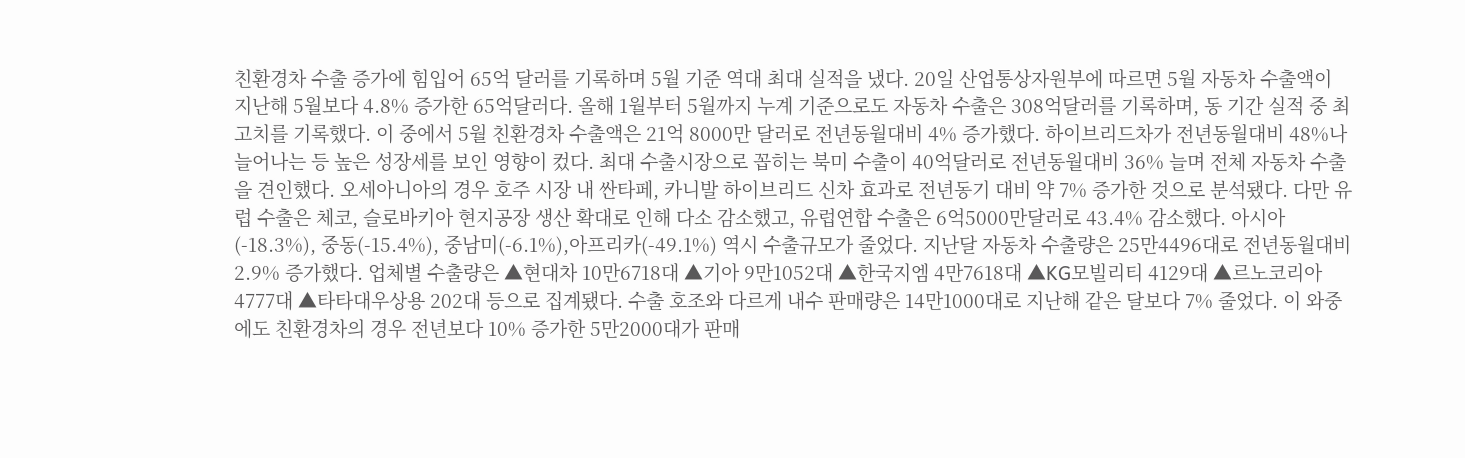친환경차 수출 증가에 힘입어 65억 달러를 기록하며 5월 기준 역대 최대 실적을 냈다. 20일 산업통상자원부에 따르면 5월 자동차 수출액이 지난해 5월보다 4.8% 증가한 65억달러다. 올해 1월부터 5월까지 누계 기준으로도 자동차 수출은 308억달러를 기록하며, 동 기간 실적 중 최고치를 기록했다. 이 중에서 5월 친환경차 수출액은 21억 8000만 달러로 전년동월대비 4% 증가했다. 하이브리드차가 전년동월대비 48%나 늘어나는 등 높은 성장세를 보인 영향이 컸다. 최대 수출시장으로 꼽히는 북미 수출이 40억달러로 전년동월대비 36% 늘며 전체 자동차 수출을 견인했다. 오세아니아의 경우 호주 시장 내 싼타페, 카니발 하이브리드 신차 효과로 전년동기 대비 약 7% 증가한 것으로 분석됐다. 다만 유럽 수출은 체코, 슬로바키아 현지공장 생산 확대로 인해 다소 감소했고, 유럽연합 수출은 6억5000만달러로 43.4% 감소했다. 아시아(-18.3%), 중동(-15.4%), 중남미(-6.1%),아프리카(-49.1%) 역시 수출규모가 줄었다. 지난달 자동차 수출량은 25만4496대로 전년동월대비 2.9% 증가했다. 업체별 수출량은 ▲현대차 10만6718대 ▲기아 9만1052대 ▲한국지엠 4만7618대 ▲KG모빌리티 4129대 ▲르노코리아 4777대 ▲타타대우상용 202대 등으로 집계됐다. 수출 호조와 다르게 내수 판매량은 14만1000대로 지난해 같은 달보다 7% 줄었다. 이 와중에도 친환경차의 경우 전년보다 10% 증가한 5만2000대가 판매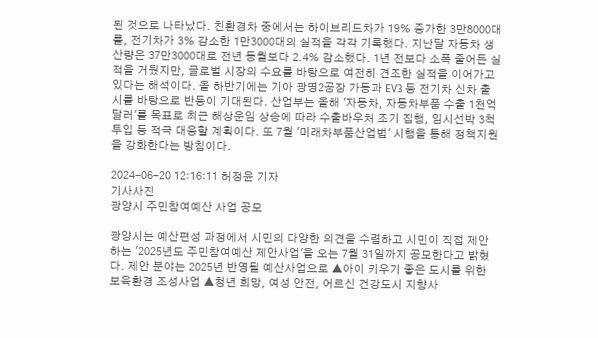된 것으로 나타났다. 친환경차 중에서는 하이브리드차가 19% 증가한 3만8000대를, 전기차가 3% 감소한 1만3000대의 실적을 각각 기록했다. 지난달 자동차 생산량은 37만3000대로 전년 동월보다 2.4% 감소했다. 1년 전보다 소폭 줄어든 실적을 거뒀지만, 글로벌 시장의 수요를 바탕으로 여전히 견조한 실적을 이어가고 있다는 해석이다. 올 하반기에는 기아 광명2공장 가동과 EV3 등 전기차 신차 출시를 바탕으로 반등이 기대된다. 산업부는 올해 '자동차, 자동차부품 수출 1천억 달러'를 목표로 최근 해상운임 상승에 따라 수출바우처 조기 집행, 임시선박 3척 투입 등 적극 대응할 계획이다. 또 7월 '미래차부품산업법' 시행을 통해 정책지원을 강화한다는 방침이다.

2024-06-20 12:16:11 허정윤 기자
기사사진
광양시 주민참여예산 사업 공모

광양시는 예산편성 과정에서 시민의 다양한 의견을 수렴하고 시민이 직접 제안하는 '2025년도 주민참여예산 제안사업'을 오는 7월 31일까지 공모한다고 밝혔다. 제안 분야는 2025년 반영될 예산사업으로 ▲아이 키우기 좋은 도시를 위한 보육환경 조성사업 ▲청년 희망, 여성 안전, 어르신 건강도시 지향사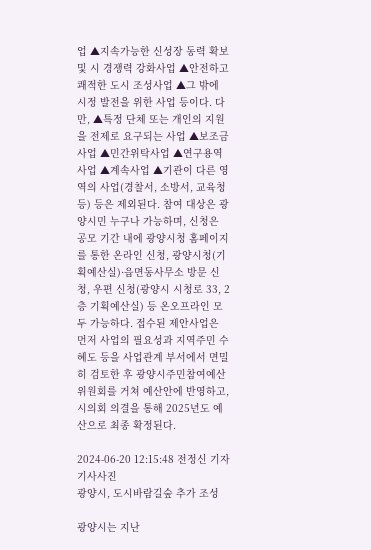업 ▲지속가능한 신성장 동력 확보 및 시 경쟁력 강화사업 ▲안전하고 쾌적한 도시 조성사업 ▲그 밖에 시정 발전을 위한 사업 등이다. 다만, ▲특정 단체 또는 개인의 지원을 전제로 요구되는 사업 ▲보조금 사업 ▲민간위탁사업 ▲연구용역사업 ▲계속사업 ▲기관이 다른 영역의 사업(경찰서, 소방서, 교육청 등) 등은 제외된다. 참여 대상은 광양시민 누구나 가능하며, 신청은 공모 기간 내에 광양시청 홈페이지를 통한 온라인 신청, 광양시청(기획예산실)·읍면동사무소 방문 신청, 우편 신청(광양시 시청로 33, 2층 기획예산실) 등 온오프라인 모두 가능하다. 접수된 제안사업은 먼저 사업의 필요성과 지역주민 수혜도 등을 사업관계 부서에서 면밀히 검토한 후 광양시주민참여예산위원회를 거쳐 예산안에 반영하고, 시의회 의결을 통해 2025년도 예산으로 최종 확정된다.

2024-06-20 12:15:48 전정신 기자
기사사진
광양시, 도시바람길숲 추가 조성

광양시는 지난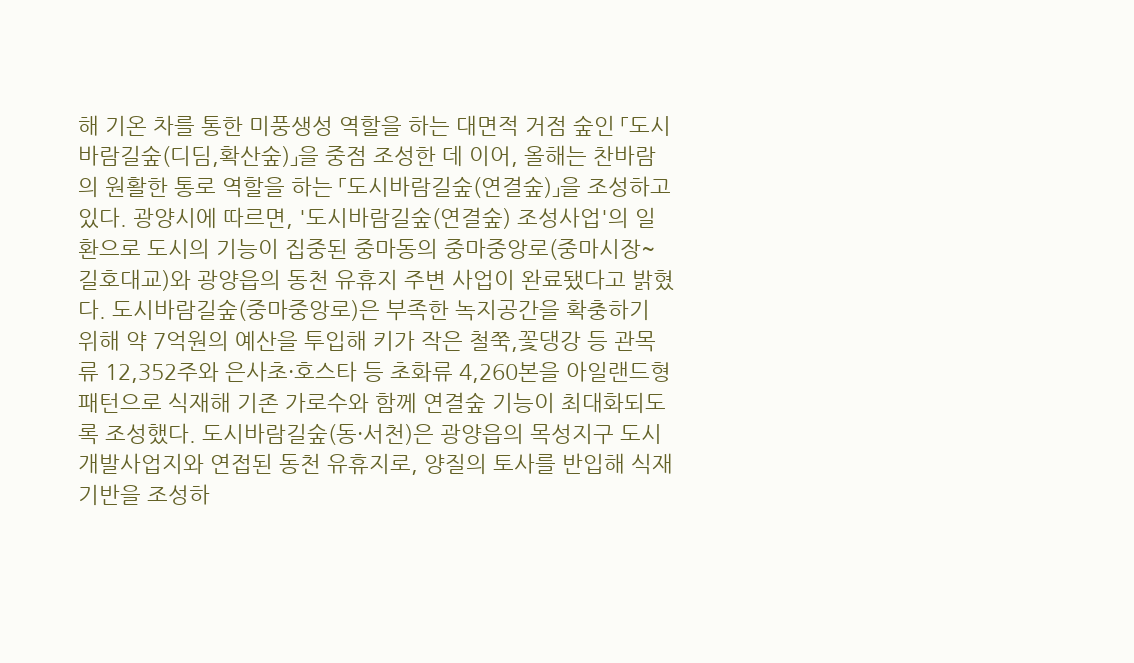해 기온 차를 통한 미풍생성 역할을 하는 대면적 거점 숲인 「도시바람길숲(디딤,확산숲)」을 중점 조성한 데 이어, 올해는 찬바람의 원활한 통로 역할을 하는 「도시바람길숲(연결숲)」을 조성하고 있다. 광양시에 따르면, '도시바람길숲(연결숲) 조성사업'의 일환으로 도시의 기능이 집중된 중마동의 중마중앙로(중마시장~길호대교)와 광양읍의 동천 유휴지 주변 사업이 완료됐다고 밝혔다. 도시바람길숲(중마중앙로)은 부족한 녹지공간을 확충하기 위해 약 7억원의 예산을 투입해 키가 작은 철쭉,꽃댕강 등 관목류 12,352주와 은사초·호스타 등 초화류 4,260본을 아일랜드형 패턴으로 식재해 기존 가로수와 함께 연결숲 기능이 최대화되도록 조성했다. 도시바람길숲(동·서천)은 광양읍의 목성지구 도시개발사업지와 연접된 동천 유휴지로, 양질의 토사를 반입해 식재기반을 조성하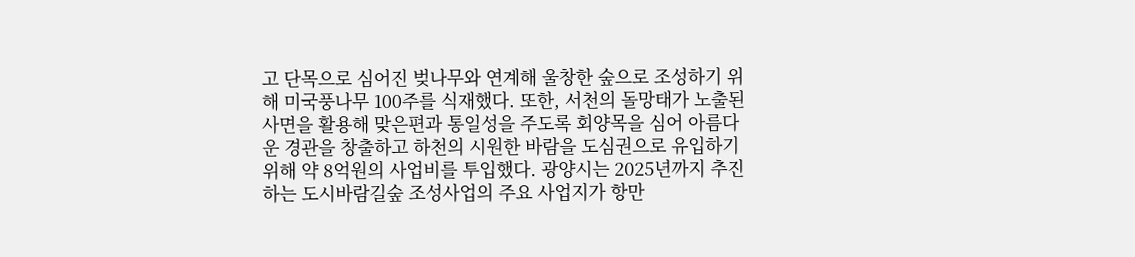고 단목으로 심어진 벚나무와 연계해 울창한 숲으로 조성하기 위해 미국풍나무 100주를 식재했다. 또한, 서천의 돌망태가 노출된 사면을 활용해 맞은편과 통일성을 주도록 회양목을 심어 아름다운 경관을 창출하고 하천의 시원한 바람을 도심권으로 유입하기 위해 약 8억원의 사업비를 투입했다. 광양시는 2025년까지 추진하는 도시바람길숲 조성사업의 주요 사업지가 항만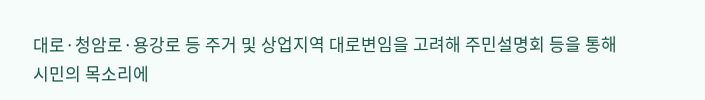대로·청암로·용강로 등 주거 및 상업지역 대로변임을 고려해 주민설명회 등을 통해 시민의 목소리에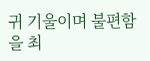귀 기울이며 불편함을 최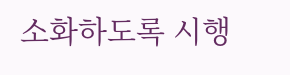소화하도록 시행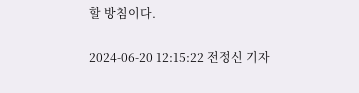할 방침이다.

2024-06-20 12:15:22 전정신 기자